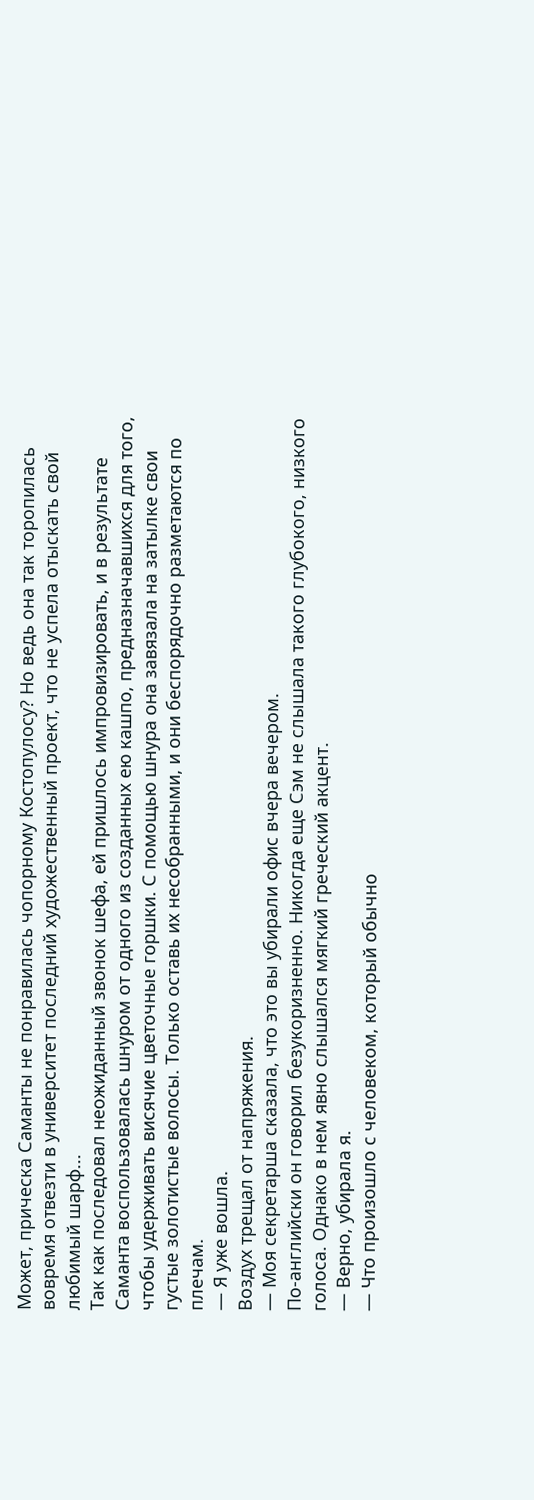Может, прическа Саманты не понравилась чопорному Костопулосу? Но ведь она так торопилась вовремя отвезти в университет последний художественный проект, что не успела отыскать свой любимый шарф...
Так как последовал неожиданный звонок шефа, ей пришлось импровизировать, и в результате Саманта воспользовалась шнуром от одного из созданных ею кашпо, предназначавшихся для того, чтобы удерживать висячие цветочные горшки. С помощью шнура она завязала на затылке свои густые золотистые волосы. Только оставь их несобранными, и они беспорядочно разметаются по плечам.
— Я уже вошла.
Воздух трещал от напряжения.
— Моя секретарша сказала, что это вы убирали офис вчера вечером.
По-английски он говорил безукоризненно. Никогда еще Сэм не слышала такого глубокого, низкого голоса. Однако в нем явно слышался мягкий греческий акцент.
— Верно, убирала я.
— Что произошло с человеком, который обычно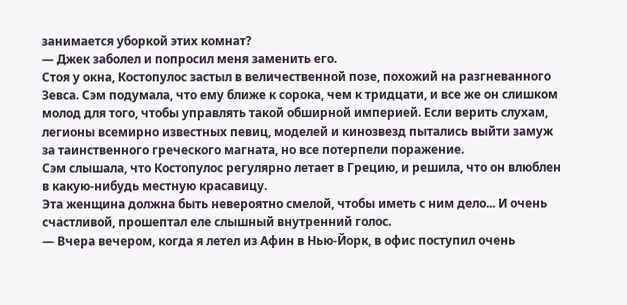занимается уборкой этих комнат?
— Джек заболел и попросил меня заменить его.
Стоя у окна, Костопулос застыл в величественной позе, похожий на разгневанного Зевса. Сэм подумала, что ему ближе к сорока, чем к тридцати, и все же он слишком молод для того, чтобы управлять такой обширной империей. Если верить слухам, легионы всемирно известных певиц, моделей и кинозвезд пытались выйти замуж за таинственного греческого магната, но все потерпели поражение.
Сэм слышала, что Костопулос регулярно летает в Грецию, и решила, что он влюблен в какую-нибудь местную красавицу.
Эта женщина должна быть невероятно смелой, чтобы иметь с ним дело... И очень счастливой, прошептал еле слышный внутренний голос.
— Вчера вечером, когда я летел из Афин в Нью-Йорк, в офис поступил очень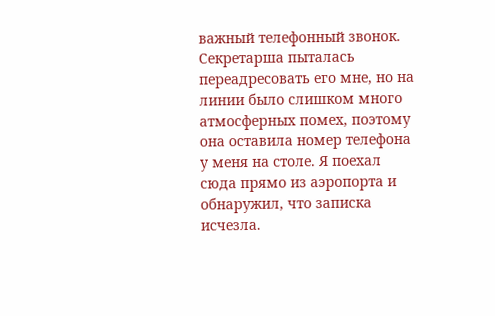важный телефонный звонок. Секретарша пыталась переадресовать его мне, но на линии было слишком много атмосферных помех, поэтому она оставила номер телефона у меня на столе. Я поехал сюда прямо из аэропорта и обнаружил, что записка исчезла.